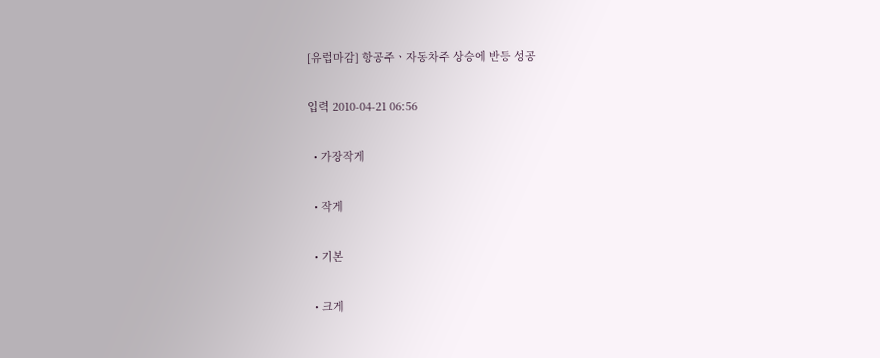[유럽마감] 항공주ㆍ자동차주 상승에 반등 성공

입력 2010-04-21 06:56

  • 가장작게

  • 작게

  • 기본

  • 크게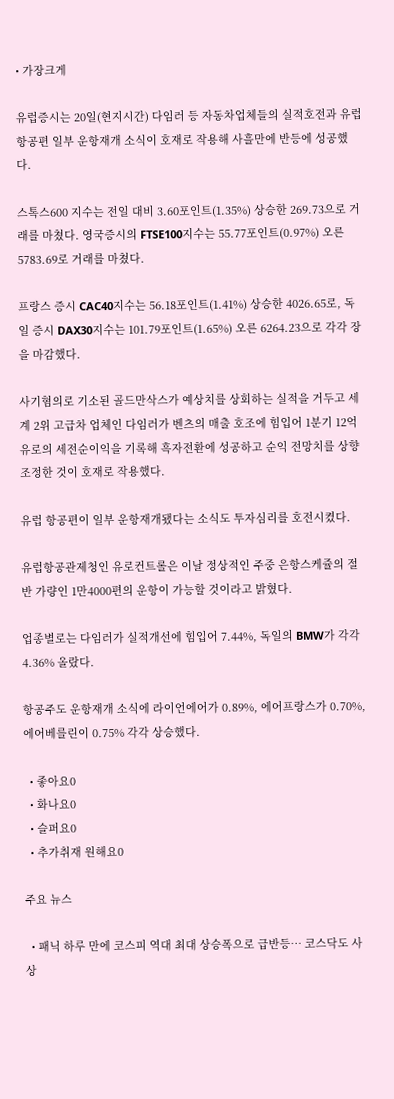• 가장크게

유럽증시는 20일(현지시간) 다임러 등 자동차업체들의 실적호전과 유럽 항공편 일부 운항재개 소식이 호재로 작용해 사흘만에 반등에 성공했다.

스톡스600 지수는 전일 대비 3.60포인트(1.35%) 상승한 269.73으로 거래를 마쳤다. 영국증시의 FTSE100지수는 55.77포인트(0.97%) 오른 5783.69로 거래를 마쳤다.

프랑스 증시 CAC40지수는 56.18포인트(1.41%) 상승한 4026.65로, 독일 증시 DAX30지수는 101.79포인트(1.65%) 오른 6264.23으로 각각 장을 마감했다.

사기혐의로 기소된 골드만삭스가 예상치를 상회하는 실적을 거두고 세계 2위 고급차 업체인 다임러가 벤츠의 매출 호조에 힘입어 1분기 12억유로의 세전순이익을 기록해 흑자전환에 성공하고 순익 전망치를 상향조정한 것이 호재로 작용했다.

유럽 항공편이 일부 운항재개됐다는 소식도 투자심리를 호전시켰다.

유럽항공관제청인 유로컨트롤은 이날 정상적인 주중 은항스케쥴의 절반 가량인 1만4000편의 운항이 가능할 것이라고 밝혔다.

업종별로는 다임러가 실적개선에 힘입어 7.44%, 독일의 BMW가 각각 4.36% 올랐다.

항공주도 운항재개 소식에 라이언에어가 0.89%, 에어프랑스가 0.70%, 에어베를린이 0.75% 각각 상승했다.

  • 좋아요0
  • 화나요0
  • 슬퍼요0
  • 추가취재 원해요0

주요 뉴스

  • 패닉 하루 만에 코스피 역대 최대 상승폭으로 급반등⋯ 코스닥도 사상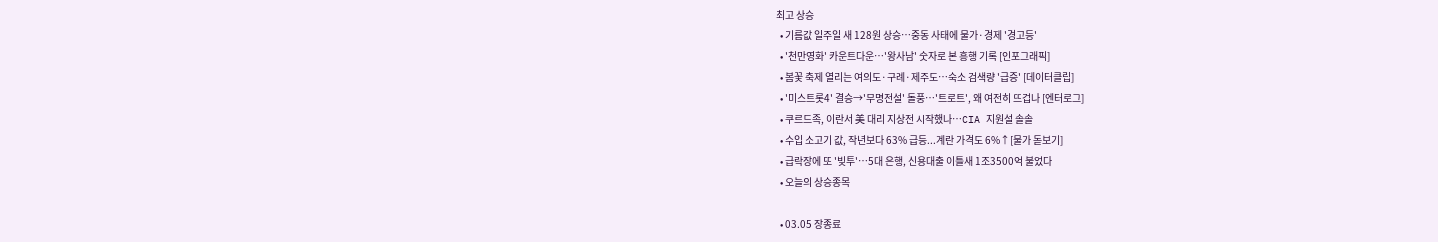최고 상승
  • 기름값 일주일 새 128원 상승…중동 사태에 물가·경제 '경고등'
  • '천만영화' 카운트다운…'왕사남' 숫자로 본 흥행 기록 [인포그래픽]
  • 봄꽃 축제 열리는 여의도·구례·제주도…숙소 검색량 '급증' [데이터클립]
  • '미스트롯4' 결승→'무명전설' 돌풍⋯'트로트', 왜 여전히 뜨겁나 [엔터로그]
  • 쿠르드족, 이란서 美 대리 지상전 시작했나…CIA 지원설 솔솔
  • 수입 소고기 값, 작년보다 63% 급등...계란 가격도 6%↑[물가 돋보기]
  • 급락장에 또 '빚투'…5대 은행, 신용대출 이틀새 1조3500억 불었다
  • 오늘의 상승종목

  • 03.05 장종료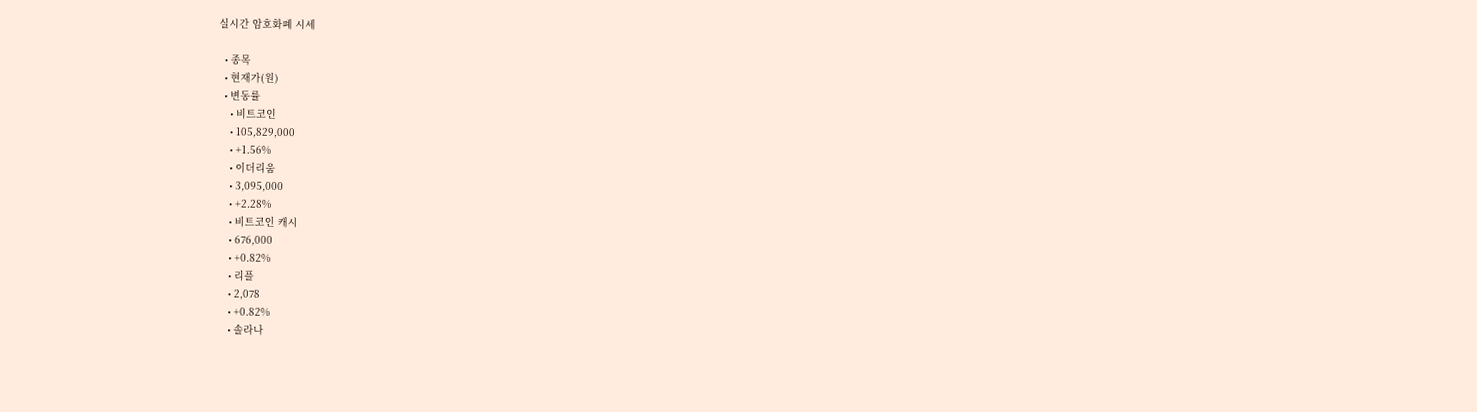실시간 암호화폐 시세

  • 종목
  • 현재가(원)
  • 변동률
    • 비트코인
    • 105,829,000
    • +1.56%
    • 이더리움
    • 3,095,000
    • +2.28%
    • 비트코인 캐시
    • 676,000
    • +0.82%
    • 리플
    • 2,078
    • +0.82%
    • 솔라나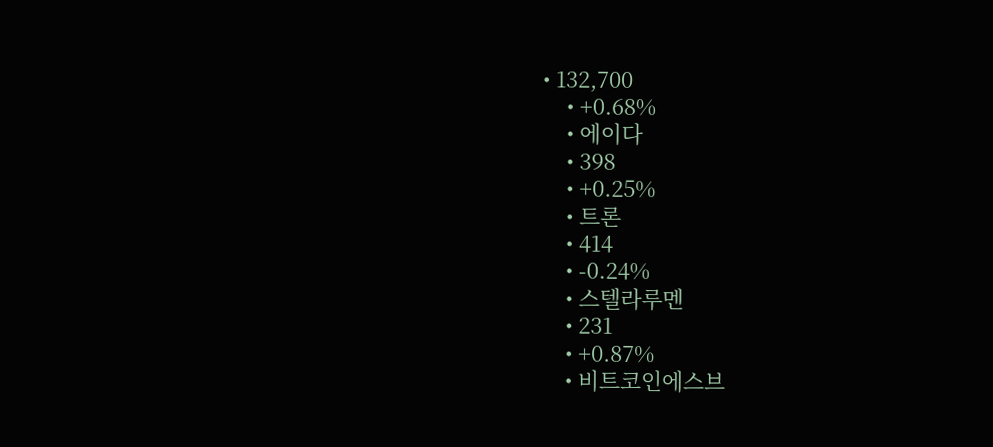• 132,700
    • +0.68%
    • 에이다
    • 398
    • +0.25%
    • 트론
    • 414
    • -0.24%
    • 스텔라루멘
    • 231
    • +0.87%
    • 비트코인에스브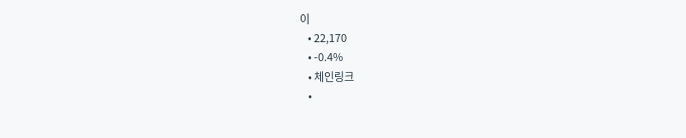이
    • 22,170
    • -0.4%
    • 체인링크
    •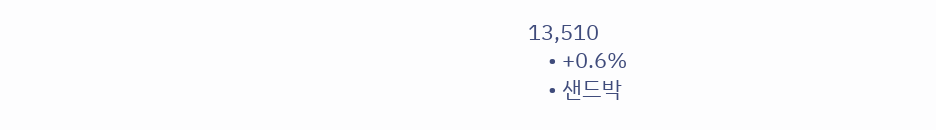13,510
    • +0.6%
    • 샌드박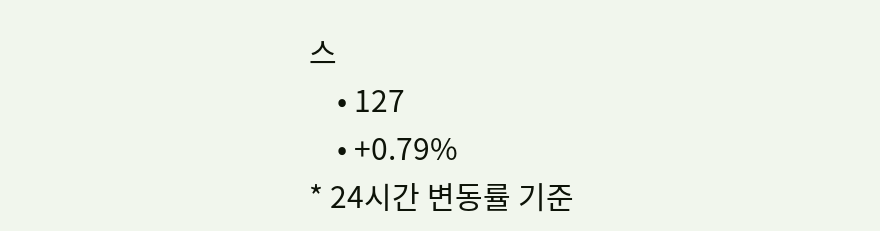스
    • 127
    • +0.79%
* 24시간 변동률 기준